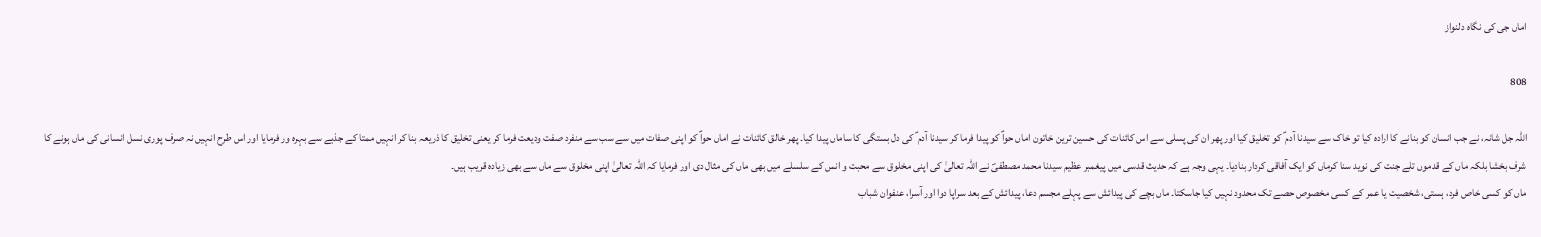اماں جی کی نگاہ دلنواز

808

اللہ جل شانہ، نے جب انسان کو بنانے کا ارادہ کیا تو خاک سے سیدنا آدم ؑ کو تخلیق کیا اور پھر ان کی پسلی سے اس کائنات کی حسین ترین خاتون اماں حواؑ کو پیدا فرما کر سیدنا آدم ؑ کی دل بستگی کا ساماں پیدا کیا۔ پھر خالق کائنات نے اماں حواؑ کو اپنی صفات میں سے سب سے منفرد صفت ودیعت فرما کر یعنی تخلیق کا ذریعہ بنا کر انہیں ممتا کے جذبے سے بہرہ ور فرمایا اور اس طرح انہیں نہ صرف پوری نسل انسانی کی ماں ہونے کا شرف بخشا بلکہ ماں کے قدموں تلے جنت کی نوید سنا کرماں کو ایک آفاقی کردار بنادیا۔ یہی وجہ ہے کہ حدیث قدسی میں پیغمبر عظیم سیدنا محمد مصطفیؐ نے اللہ تعالیٰ کی اپنی مخلوق سے محبت و انس کے سلسلے میں بھی ماں کی مثال دی اور فرمایا کہ اللہ تعالیٰ اپنی مخلوق سے ماں سے بھی زیادہ قریب ہیں۔
ماں کو کسی خاص فرد، ہستی، شخصیت یا عمر کے کسی مخصوص حصے تک محدود نہیں کیا جاسکتا۔ ماں بچے کی پیدائش سے پہلے مجسم دعا، پیدائش کے بعد سراپا دوا اور آسرا، عنفوان شباب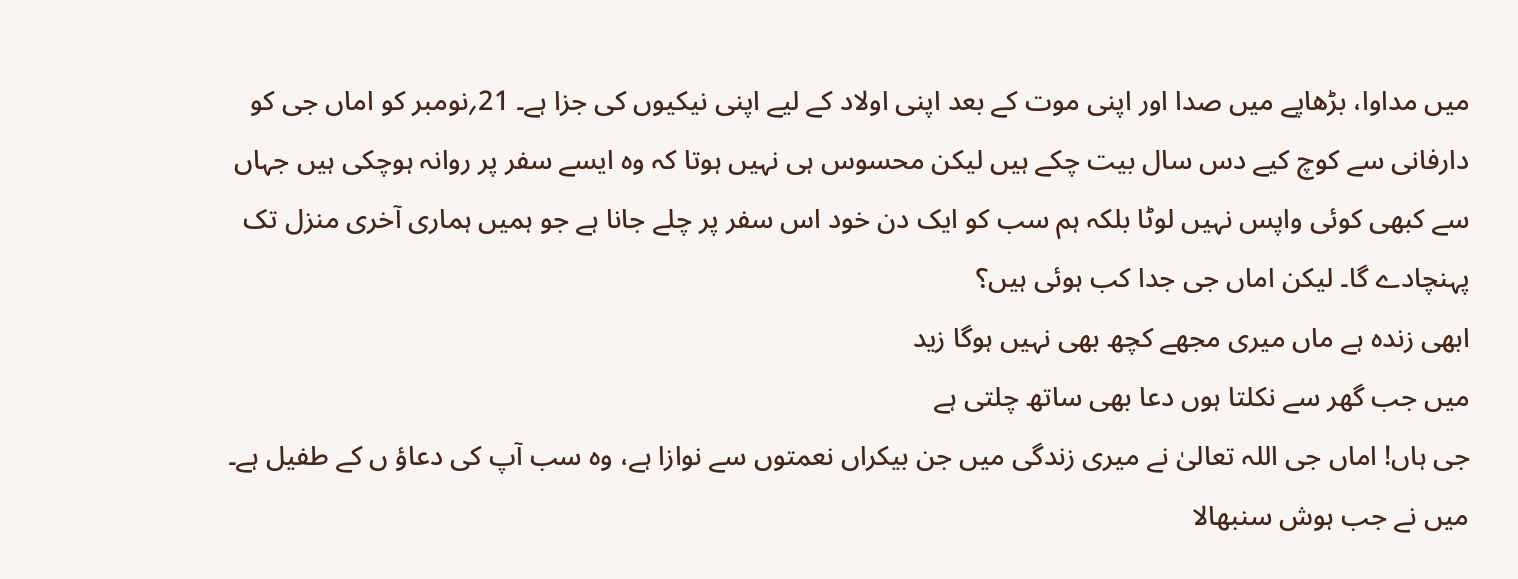میں مداوا، بڑھاپے میں صدا اور اپنی موت کے بعد اپنی اولاد کے لیے اپنی نیکیوں کی جزا ہے۔ 21؍نومبر کو اماں جی کو دارفانی سے کوچ کیے دس سال بیت چکے ہیں لیکن محسوس ہی نہیں ہوتا کہ وہ ایسے سفر پر روانہ ہوچکی ہیں جہاں سے کبھی کوئی واپس نہیں لوٹا بلکہ ہم سب کو ایک دن خود اس سفر پر چلے جانا ہے جو ہمیں ہماری آخری منزل تک پہنچادے گا۔ لیکن اماں جی جدا کب ہوئی ہیں؟
ابھی زندہ ہے ماں میری مجھے کچھ بھی نہیں ہوگا زید
میں جب گھر سے نکلتا ہوں دعا بھی ساتھ چلتی ہے
جی ہاں! اماں جی اللہ تعالیٰ نے میری زندگی میں جن بیکراں نعمتوں سے نوازا ہے، وہ سب آپ کی دعاؤ ں کے طفیل ہے۔ میں نے جب ہوش سنبھالا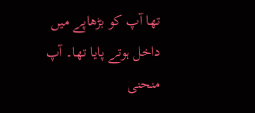تھا آپ کو بڑھاپے میں داخل ہوتے پایا تھا۔ آپ منحنی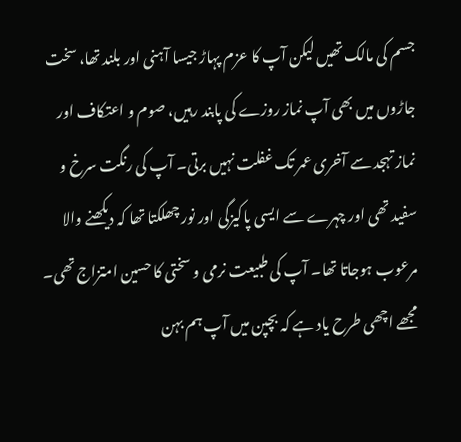جسم کی مالک تھیں لیکن آپ کا عزم پہاڑ جیسا آہنی اور بلند تھا، سخت جاڑوں میں بھی آپ نماز روزے کی پابند رہیں، صوم و اعتکاف اور نماز تہجد سے آخری عمر تک غفلت نہیں برتی۔ آپ کی رنگت سرخ و سفید تھی اور چہرے سے ایسی پاکیزگی اور نور چھلکتا تھا کہ دیکھنے والا مرعوب ہوجاتا تھا۔ آپ کی طبیعت نرمی و سختی کا حسین امتزاج تھی۔ مجھے اچھی طرح یاد ہے کہ بچپن میں آپ ہم بہن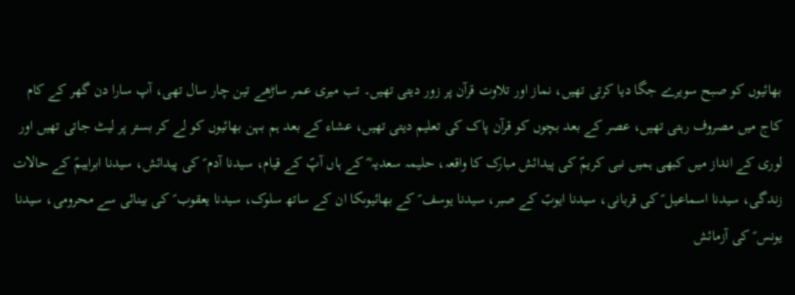بھائیوں کو صبح سویرے جگا دیا کرتی تھیں، نماز اور تلاوت قرآن پر زور دیتی تھیں۔ تب میری عمر ساڑھے تین چار سال تھی، آپ سارا دن گھر کے کام کاج میں مصروف رہتی تھیں، عصر کے بعد بچوں کو قرآن پاک کی تعلیم دیتی تھیں، عشاء کے بعد ہم بہن بھائیوں کو لے کر بستر پر لیٹ جاتی تھیں اور لوری کے انداز میں کبھی ہمیں نبی کریمؐ کی پیدائش مبارک کا واقعہ، حلیمہ سعدیہ ؓ کے ہاں آپؐ کے قیام، سیدنا آدم ؑ کی پیدائش، سیدنا ابراہیمؑ کے حالات زندگی، سیدنا اسماعیل ؑ کی قربانی، سیدنا ایوبؑ کے صبر، سیدنا یوسف ؑ کے بھائیوںکا ان کے ساتھ سلوک، سیدنا یعقوب ؑ کی بینائی سے محرومی، سیدنا یونس ؑ کی آزمائش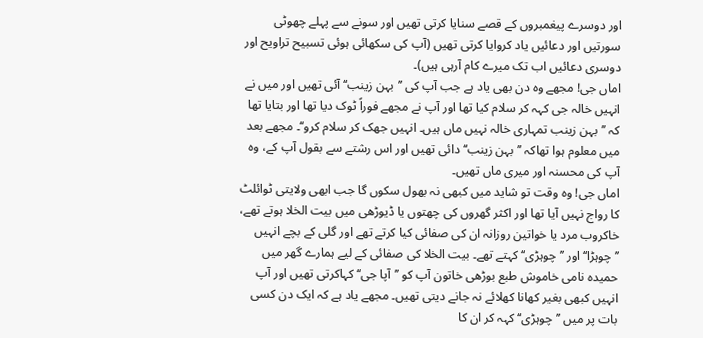اور دوسرے پیغمبروں کے قصے سنایا کرتی تھیں اور سونے سے پہلے چھوٹی سورتیں اور دعائیں یاد کروایا کرتی تھیں (آپ کی سکھائی ہوئی تسبیح تراویح اور دوسری دعائیں اب تک میرے کام آرہی ہیں)۔
اماں جی! مجھے وہ دن بھی یاد ہے جب آپ کی ’’بہن زینب‘‘ آئی تھیں اور میں نے انہیں خالہ جی کہہ کر سلام کیا تھا اور آپ نے مجھے فوراً ٹوک دیا تھا اور بتایا تھا کہ ’’بہن زینب تمہاری خالہ نہیں ماں ہیں۔ انہیں جھک کر سلام کرو‘‘۔ مجھے بعد میں معلوم ہوا تھاکہ ’’بہن زینب‘‘ دائی تھیں اور اس رشتے سے بقول آپ کے، وہ آپ کی محسنہ اور میری ماں تھیں۔
اماں جی! وہ وقت تو شاید میں کبھی نہ بھول سکوں گا جب ابھی ولایتی ٹوائلٹ کا رواج نہیں آیا تھا اور اکثر گھروں کی چھتوں یا ڈیوڑھی میں بیت الخلا ہوتے تھے، خاکروب مرد یا خواتین روزانہ ان کی صفائی کیا کرتے تھے اور گلی کے بچے انہیں ’’چوہڑا‘‘ اور ’’چوہڑی‘‘ کہتے تھے۔ بیت الخلا کی صفائی کے لیے ہمارے گھر میں حمیدہ نامی خاموش طبع بوڑھی خاتون آپ کو ’’آپا جی‘‘ کہاکرتی تھیں اور آپ انہیں کبھی بغیر کھانا کھلائے نہ جانے دیتی تھیں۔ مجھے یاد ہے کہ ایک دن کسی بات پر میں ’’چوہڑی‘‘ کہہ کر ان کا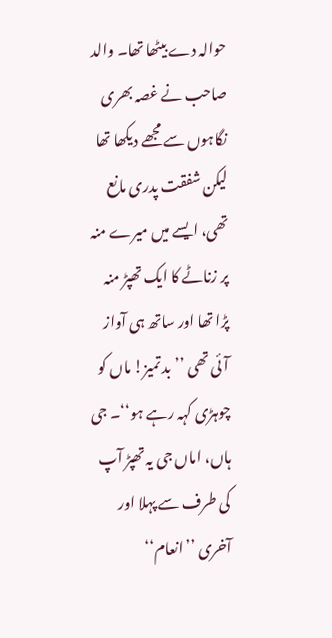حوالہ دے بیٹھا تھا۔ والد صاحب نے غصہ بھری نگاہوں سے مجھے دیکھا تھا لیکن شفقت پدری مانع تھی، ایسے میں میرے منہ پر زناٹے کا ایک تھپڑ منہ پڑا تھا اور ساتھ ہی آواز آئی تھی ’’بد تمیز! ماں کو چوہڑی کہہ رہے ہو‘‘۔ جی ہاں، اماں جی یہ تھپڑ آپ کی طرف سے پہلا اور آخری ’’انعام‘‘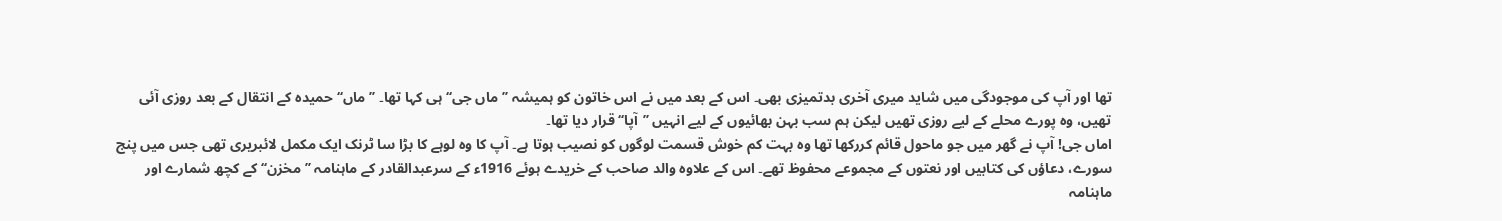تھا اور آپ کی موجودگی میں شاید میری آخری بدتمیزی بھی۔ اس کے بعد میں نے اس خاتون کو ہمیشہ ’’ماں جی‘‘ ہی کہا تھا۔ ’’ماں‘‘ حمیدہ کے انتقال کے بعد روزی آئی تھیں، وہ پورے محلے کے لیے روزی تھیں لیکن ہم سب بہن بھائیوں کے لیے انہیں ’’آپا‘‘ قرار دیا تھا۔
اماں جی! آپ نے گھر میں جو ماحول قائم کررکھا تھا وہ بہت کم خوش قسمت لوگوں کو نصیب ہوتا ہے۔ آپ کا وہ لوہے کا بڑا سا ٹرنک ایک مکمل لائبریری تھی جس میں پنج سورے، دعاؤں کی کتابیں اور نعتوں کے مجموعے محفوظ تھے۔ اس کے علاوہ والد صاحب کے خریدے ہوئے 1916ء کے سرعبدالقادر کے ماہنامہ ’’مخزن‘‘ کے کچھ شمارے اور ماہنامہ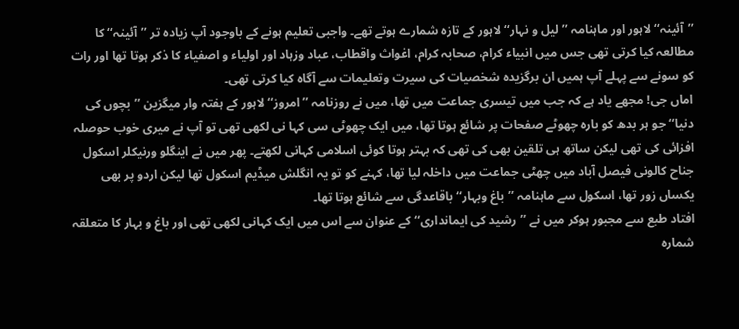’’آئینہ‘‘ لاہور اور ماہنامہ ’’لیل و نہار‘‘ لاہور کے تازہ شمارے ہوتے تھے۔ واجبی تعلیم ہونے کے باوجود آپ زیادہ تر ’’آئینہ‘‘ کا مطالعہ کیا کرتی تھی جس میں انبیاء کرام، صحابہ کرام، اغواث واقطاب، عباد وزہاد اور اولیاء و اصفیاء کا ذکر ہوتا تھا اور رات کو سونے سے پہلے آپ ہمیں ان برگزیدہ شخصیات کی سیرت وتعلیمات سے آگاہ کیا کرتی تھی۔
اماں جی! مجھے یاد ہے کہ جب میں تیسری جماعت میں تھا، میں نے روزنامہ ’’امروز‘‘ لاہور کے ہفتہ وار میگزین ’’بچوں کی دنیا‘‘ جو ہر بدھ کو بارہ چھوٹے صفحات پر شائع ہوتا تھا، میں ایک چھوٹی سی کہا نی لکھی تھی تو آپ نے میری خوب حوصلہ افزائی کی تھی لیکن ساتھ ہی تلقین بھی کی تھی کہ بہتر ہوتا کوئی اسلامی کہانی لکھتے۔ پھر میں نے اینگلو ورنیکلر اسکول جناح کالونی فیصل آباد میں چھٹی جماعت میں داخلہ لیا تھا، کہنے کو تو یہ انگلش میڈیم اسکول تھا لیکن اردو پر بھی یکساں زور تھا، اسکول سے ماہنامہ ’’باغ وبہار‘‘ باقاعدگی سے شائع ہوتا تھا۔
افتاد طبع سے مجبور ہوکر میں نے ’’رشید کی ایمانداری‘‘ کے عنوان سے اس میں ایک کہانی لکھی تھی اور باغ و بہار کا متعلقہ شمارہ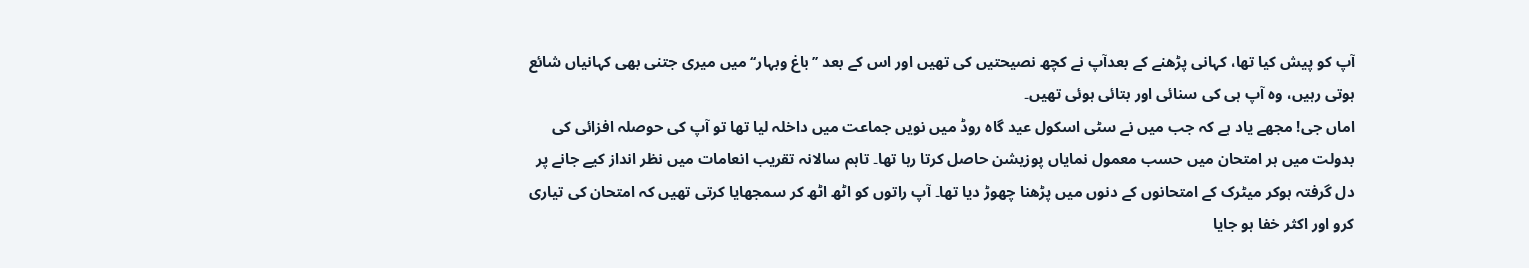آپ کو پیش کیا تھا، کہانی پڑھنے کے بعدآپ نے کچھ نصیحتیں کی تھیں اور اس کے بعد ’’باغ وبہار‘‘ میں میری جتنی بھی کہانیاں شائع ہوتی رہیں، وہ آپ ہی کی سنائی اور بتائی ہوئی تھیں۔
اماں جی! مجھے یاد ہے کہ جب میں نے سٹی اسکول عید گاہ روڈ میں نویں جماعت میں داخلہ لیا تھا تو آپ کی حوصلہ افزائی کی بدولت میں ہر امتحان میں حسب معمول نمایاں پوزیشن حاصل کرتا رہا تھا۔ تاہم سالانہ تقریب انعامات میں نظر انداز کیے جانے پر دل گرفتہ ہوکر میٹرک کے امتحانوں کے دنوں میں پڑھنا چھوڑ دیا تھا۔ آپ راتوں کو اٹھ اٹھ کر سمجھایا کرتی تھیں کہ امتحان کی تیاری کرو اور اکثر خفا ہو جایا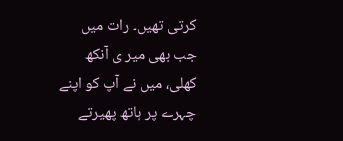کرتی تھیں۔ رات میں جب بھی میر ی آنکھ کھلی، میں نے آپ کو اپنے چہرے پر ہاتھ پھیرتے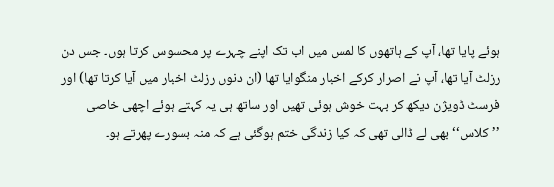ہوئے پایا تھا، آپ کے ہاتھوں کا لمس میں اب تک اپنے چہرے پر محسوس کرتا ہوں۔ جس دن رزلٹ آیا تھا، آپ نے اصرار کرکے اخبار منگوایا تھا (ان دنوں رزلٹ اخبار میں آیا کرتا تھا) اور فرسٹ ڈویژن دیکھ کر بہت خوش ہوئی تھیں اور ساتھ ہی یہ کہتے ہوئے اچھی خاصی ’’کلاس‘‘ بھی لے ڈالی تھی کہ کیا زندگی ختم ہوگئی ہے کہ منہ بسورے پھرتے ہو۔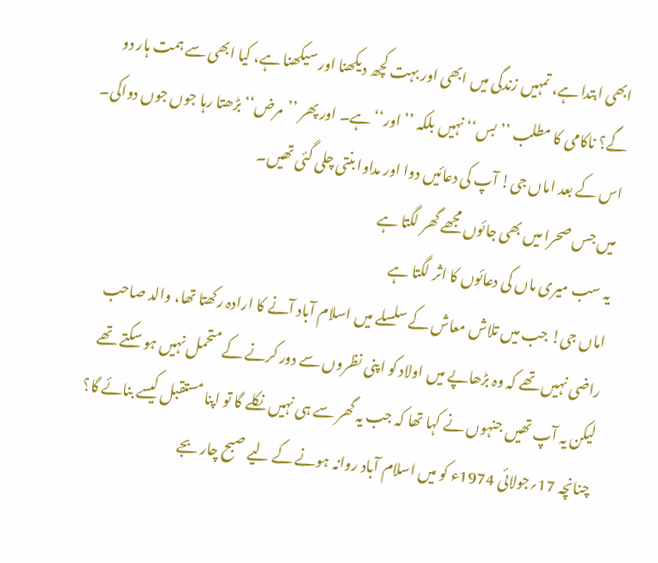ابھی ابتدا ہے، تمہیں زندگی میں ابھی اور بہت کچھ دیکھنا اور سیکھنا ہے، کیا ابھی سے ہمت ہار دو گے؟ ناکامی کا مطلب ’’بس‘‘ نہیں بلکہ ’’اور‘‘ ہے۔ اور پھر ’’مرض‘‘ بڑھتا رہا جوں جوں دواکی۔ اس کے بعد اماں جی! آپ کی دعائیں دوا اور مداوا بنتی چلی گئی تھیں۔
میں جس صحرا میں بھی جائوں مجھے گھر لگتا ہے
یہ سب میری ماں کی دعائوں کا اثر لگتا ہے
اماں جی! جب میں تلاش معاش کے سلسلے میں اسلام آباد آنے کا ارادہ رکھتا تھا، والد صاحب راضی نہیں تھے کہ وہ بڑھاپے میں اولاد کو اپنی نظروں سے دور کرنے کے متحمل نہیں ہو سکتے تھے لیکن یہ آپ تھیں جنہوں نے کہا تھا کہ جب یہ گھر سے ہی نہیں نکلے گا تو اپنا مستقبل کیسے بنائے گا؟ چنانچہ 17؍جولائی 1974ء کو میں اسلام آباد روانہ ہونے کے لیے صبح چار بجے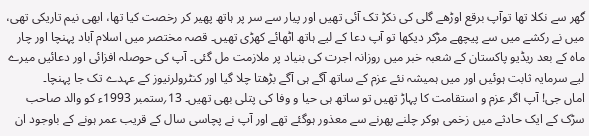گھر سے نکلا تھا توآپ برقع اوڑھے گلی کی نکڑ تک آئی تھیں اور پیار سے سر پر ہاتھ پھیر کر رخصت کیا تھا، ابھی نیم تاریکی تھی، میں نے رکشے میں سے پیچھے مڑکر دیکھا تو آپ دعا کے لیے ہاتھ اٹھائے کھڑی تھیں۔ قصہ مختصر میں اسلام آباد پہنچا اور چار ماہ کے بعد ریڈیو پاکستان کے شعبہ خبر میں روزانہ اجرت کی بنیاد پر ملازمت مل گئی۔ آپ کی حوصلہ افزائی اور دعائیں میرے لیے سرمایہ ثابت ہوئیں اور میں ہمیشہ نئے عزم کے ساتھ آگے ہی آگے بڑھتا چلا گیا اور کنٹرولرنیوز کے عہدے تک جا پہنچا۔
اماں جی! آپ اگر عزم و استقامت کا پہاڑ تھیں تو ساتھ ہی حیا و وفا کی پتلی بھی تھیں۔ 13؍ستمبر 1993ء کو والد صاحب سڑک کے ایک حادثے میں زخمی ہوکر چلنے پھرنے سے معذور ہوگئے تھے اور آپ نے پچاسی سال کے قریب عمر ہونے کے باوجود ان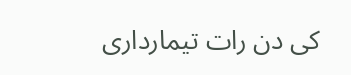کی دن رات تیمارداری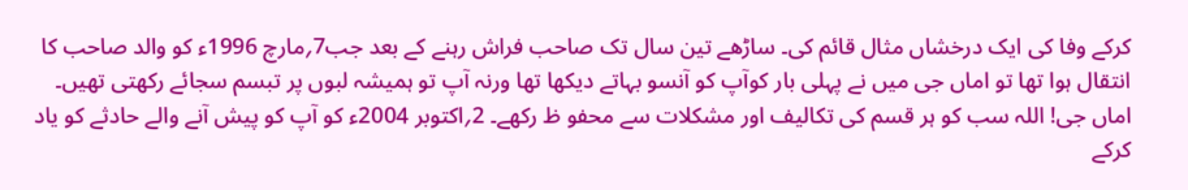کرکے وفا کی ایک درخشاں مثال قائم کی۔ ساڑھے تین سال تک صاحب فراش رہنے کے بعد جب7؍مارچ 1996ء کو والد صاحب کا انتقال ہوا تھا تو اماں جی میں نے پہلی بار کوآپ کو آنسو بہاتے دیکھا تھا ورنہ آپ تو ہمیشہ لبوں پر تبسم سجائے رکھتی تھیں۔
اماں جی! اللہ سب کو ہر قسم کی تکالیف اور مشکلات سے محفو ظ رکھے۔ 2؍اکتوبر 2004ء کو آپ کو پیش آنے والے حادثے کو یاد کرکے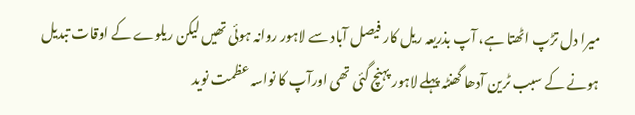میرا دل تڑپ اٹھتا ہے، آپ بذریعہ ریل کار فیصل آباد سے لاہور روانہ ہوئی تھیں لیکن ریلوے کے اوقات تبدیل ہونے کے سبب ٹرین آدھا گھنٹہ پہلے لاہور پہنچ گئی تھی اورآپ کا نواسہ عظمت نوید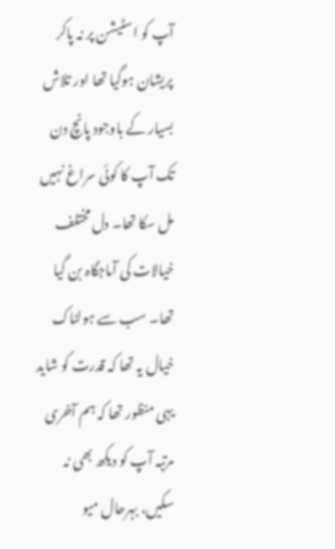آپ کو اسٹیشن پر نہ پاکر پریشان ہوگیا تھا اور تلاش بسیار کے باوجود پانچ دن تک آپ کا کوئی سراغ نہیں مل سکا تھا۔ دل مختلف خیالات کی آماجگاہ بن گیا تھا۔ سب سے ہولناک خیال یہ تھا کہ قدرت کو شاید یہی منظور تھا کہ ہم آخری مرتبہ آپ کو دیکھ بھی نہ سکیں، بہرحال میو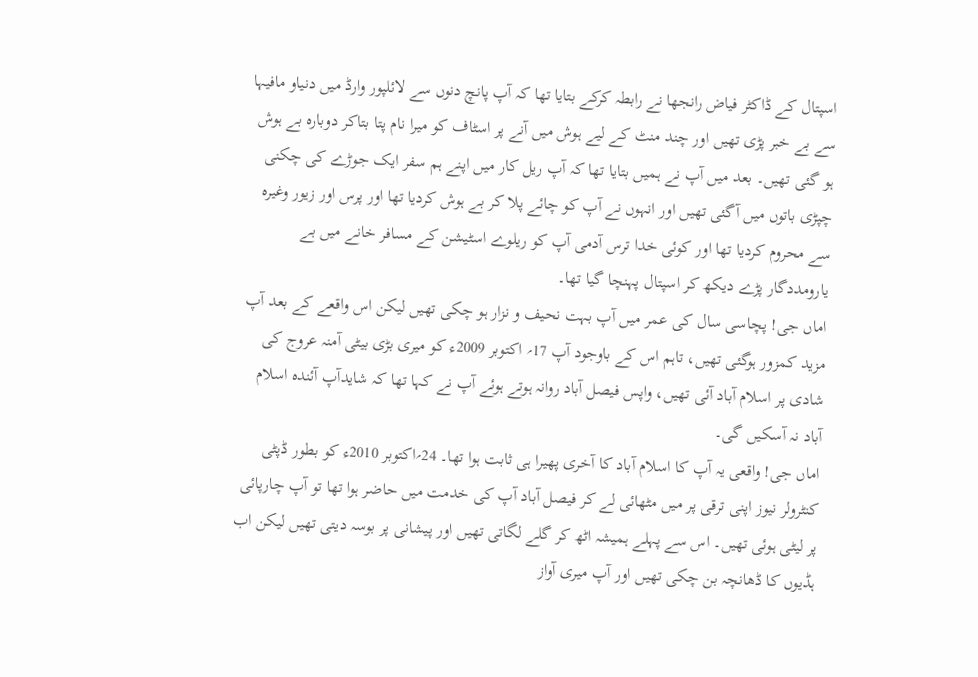اسپتال کے ڈاکٹر فیاض رانجھا نے رابطہ کرکے بتایا تھا کہ آپ پانچ دنوں سے لائلپور وارڈ میں دنیاو مافیہا سے بے خبر پڑی تھیں اور چند منٹ کے لیے ہوش میں آنے پر اسٹاف کو میرا نام پتا بتاکر دوبارہ بے ہوش ہو گئی تھیں۔ بعد میں آپ نے ہمیں بتایا تھا کہ آپ ریل کار میں اپنے ہم سفر ایک جوڑے کی چکنی چپڑی باتوں میں آگئی تھیں اور انہوں نے آپ کو چائے پلا کر بے ہوش کردیا تھا اور پرس اور زیور وغیرہ سے محروم کردیا تھا اور کوئی خدا ترس آدمی آپ کو ریلوے اسٹیشن کے مسافر خانے میں بے یارومددگار پڑے دیکھ کر اسپتال پہنچا گیا تھا۔
اماں جی! پچاسی سال کی عمر میں آپ بہت نحیف و نزار ہو چکی تھیں لیکن اس واقعے کے بعد آپ مزید کمزور ہوگئی تھیں، تاہم اس کے باوجود آپ 17؍ اکتوبر 2009ء کو میری بڑی بیٹی آمنہ عروج کی شادی پر اسلام آباد آئی تھیں، واپس فیصل آباد روانہ ہوتے ہوئے آپ نے کہا تھا کہ شایدآپ آئندہ اسلام آباد نہ آسکیں گی۔
اماں جی! واقعی یہ آپ کا اسلام آباد کا آخری پھیرا ہی ثابت ہوا تھا۔ 24؍اکتوبر 2010ء کو بطور ڈپٹی کنٹرولر نیوز اپنی ترقی پر میں مٹھائی لے کر فیصل آباد آپ کی خدمت میں حاضر ہوا تھا تو آپ چارپائی پر لیٹی ہوئی تھیں۔ اس سے پہلے ہمیشہ اٹھ کر گلے لگاتی تھیں اور پیشانی پر بوسہ دیتی تھیں لیکن اب ہڈیوں کا ڈھانچہ بن چکی تھیں اور آپ میری آواز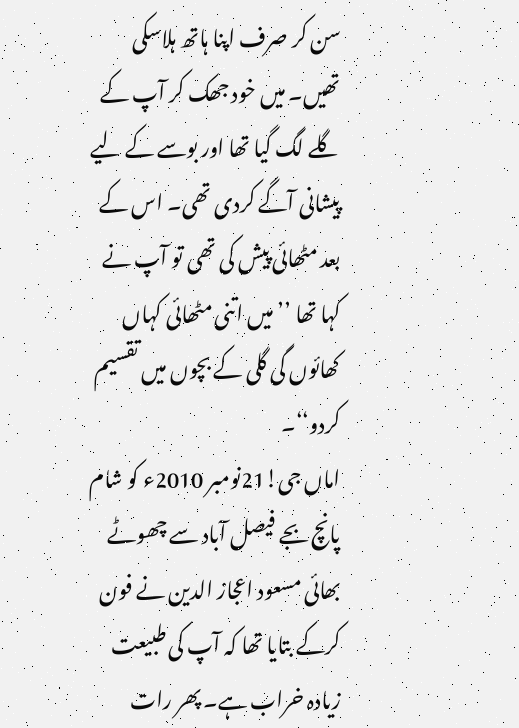سن کر صرف اپنا ہاتھ ہلاسکی تھیں۔ میں خود جھک کر آپ کے گلے لگ گیا تھا اور بوسے کے لیے پیشانی آگے کردی تھی۔ اس کے بعد مٹھائی پیش کی تھی تو آپ نے کہا تھا ’’میں اتنی مٹھائی کہاں کھائوں گی گلی کے بچوں میں تقسیم کردو‘‘۔
اماں جی!21نومبر 2010ء کو شام پانچ بجے فیصل آباد سے چھوٹے بھائی مسعود اعجاز الدین نے فون کرکے بتایا تھا کہ آپ کی طبیعت زیادہ خراب ہے۔ پھر رات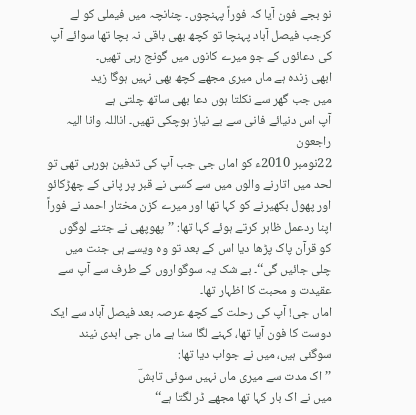نو بجے فون آیا کہ فوراً پہنچوں۔ چنانچہ میں فیملی کو لے کرجب فیصل آباد پہنچا تو کچھ بھی باقی نہ بچا تھا سوائے آپ کی دعائوں کے جو میرے کانوں میں گونج رہی تھیں۔
ابھی زندہ ہے ماں میری مجھے کچھ بھی نہیں ہوگا زید
میں جب گھر سے نکلتا ہوں دعا بھی ساتھ چلتی ہے
آپ اس دنیائے فانی سے بے نیاز ہوچکی تھیں۔ اناللہ وانا الیہ راجعون
22نومبر 2010ء کو اماں جی جب آپ کی تدفین ہورہی تھی تو لحد میں اتارنے والوں میں سے کسی نے قبر پر پانی کے چھڑکائو اور پھول بکھیرنے کو کہا تھا اور میرے کزن مختار احمد نے فوراً اپنا ردعمل ظاہر کرتے ہوئے کہا تھا: ’’پھوپھی نے جتنے لوگوں کو قرآن پاک پڑھا دیا اس کے بعد تو وہ ویسے ہی جنت میں چلی جائیں گی‘‘۔ بے شک یہ سوگواروں کے طرف سے آپ سے عقیدت و محبت کا اظہار تھا۔
اماں جی! آپ کی رحلت کے کچھ عرصہ بعد فیصل آباد سے ایک دوست کا فون آیا تھا، کہنے لگا سنا ہے ماں جی ابدی نیند سوگئی ہیں، میں نے جواب دیا تھا:
’’اک مدت سے میری ماں نہیں سوئی تابشؔ
میں نے اک بار کہا تھا مجھے ڈر لگتا ہے‘‘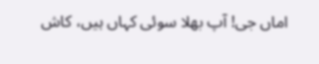اماں جی! آپ بھلا سوئی کہاں ہیں، کاش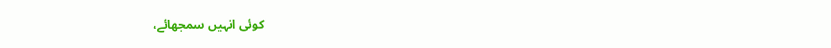کوئی انہیں سمجھائے،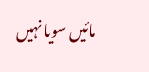مائیں سویا نہیں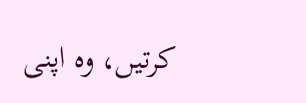کرتیں، وہ اپنی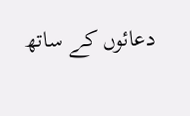دعائوں کے ساتھ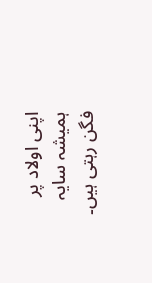اپنی اولاد پر ہمیشہ سایہ فگن رہتی ہیں۔